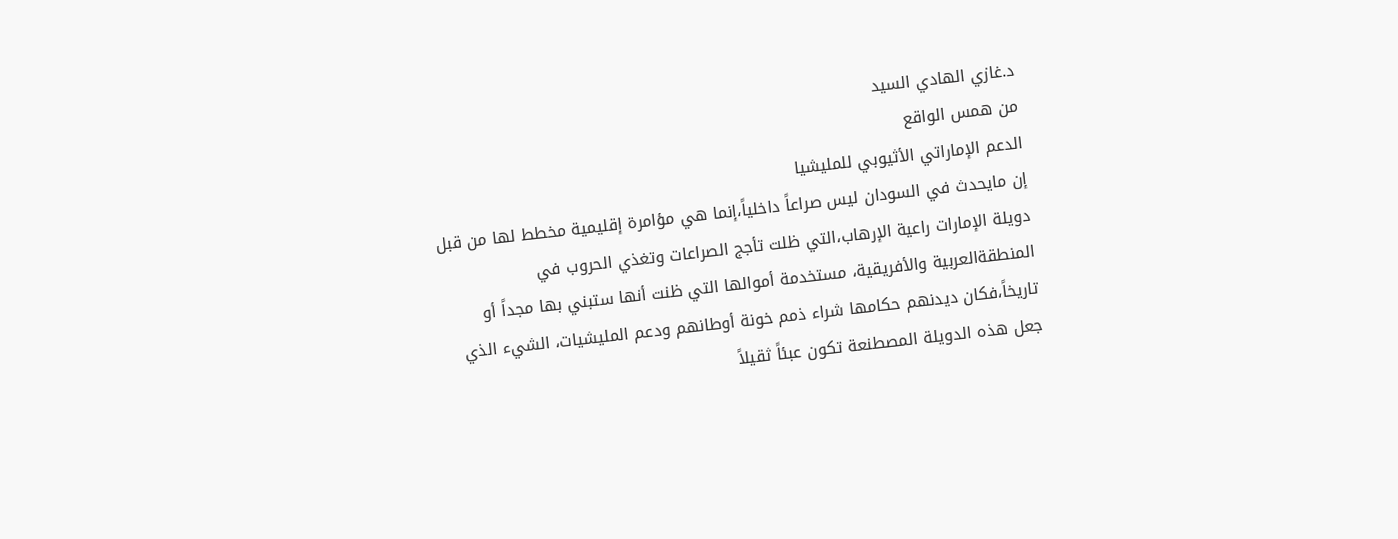د.غازي الهادي السيد
من همس الواقع
الدعم الإماراتي الأثيوبي للمليشيا
إن مايحدث في السودان ليس صراعاً داخلياً،إنما هي مؤامرة إقليمية مخطط لها من قبل دويلة الإمارات راعية الإرهاب،التي ظلت تأجج الصراعات وتغذي الحروب في المنطقةالعربية والأفريقية، مستخدمة أموالها التي ظنت أنها ستبني بها مجداً أو تاريخاً،فكان ديدنهم حكامها شراء ذمم خونة أوطانهم ودعم المليشيات، الشيء الذي جعل هذه الدويلة المصطنعة تكون عبئاً ثقيلاً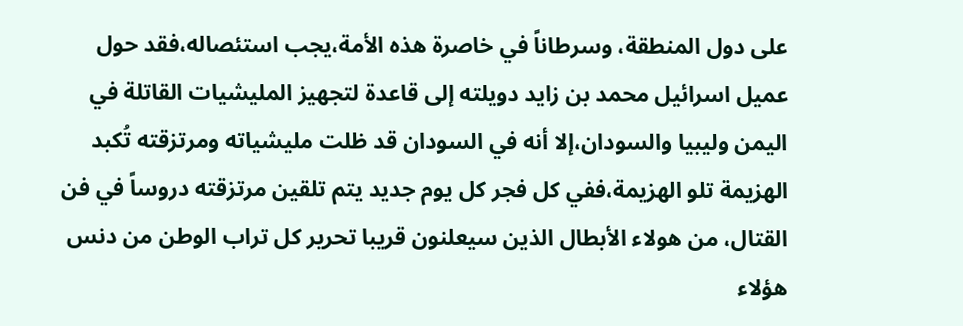على دول المنطقة، وسرطاناً في خاصرة هذه الأمة،يجب استئصاله،فقد حول عميل اسرائيل محمد بن زايد دويلته إلى قاعدة لتجهيز المليشيات القاتلة في اليمن وليبيا والسودان،إلا أنه في السودان قد ظلت مليشياته ومرتزقته تُكبد الهزيمة تلو الهزيمة،ففي كل فجر كل يوم جديد يتم تلقين مرتزقته دروساً في فن القتال، من هولاء الأبطال الذين سيعلنون قريبا تحرير كل تراب الوطن من دنس هؤلاء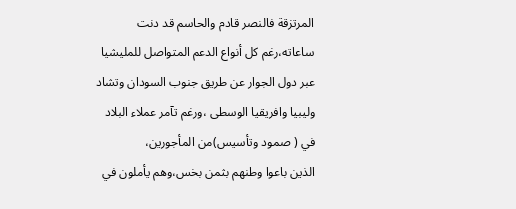المرتزقة فالنصر قادم والحاسم قد دنت ساعاته،رغم كل أنواع الدعم المتواصل للمليشيا عبر دول الجوار عن طريق جنوب السودان وتشاد وليبيا وافريقيا الوسطى ،ورغم تآمر عملاء البلاد في ( صمود وتأسيس)من المأجورين،
الذين باعوا وطنهم بثمن بخس،وهم يأملون في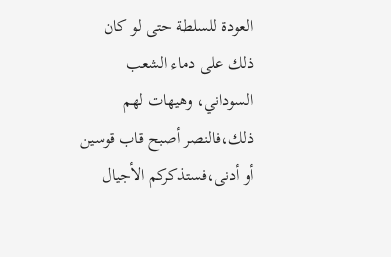العودة للسلطة حتى لو كان ذلك على دماء الشعب السوداني، وهيهات لهم ذلك،فالنصر أصبح قاب قوسين أو أدنى،فستذكركم الأجيال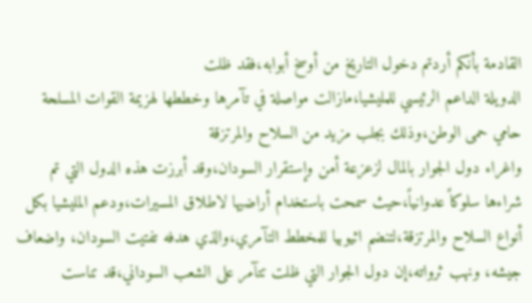القادمة بأنكم أردتم دخول التاريخ من أوسخ أبوابه،فقد ظلت
الدويلة الداعم الرئيسي للمليشيا،مازالت مواصلة في تآمرها وخططها لهزيمة القوات المسلحة حامي حمى الوطن،وذلك بجلب مزيد من السلاح والمرتزقة
واغراء دول الجوار بالمال لزعزعة أمن وإستقرار السودان،وقد أبرزت هذه الدول التي تم شراءها سلوكاً عدوانياً،حيث سمحت باستخدام أراضيها لاطلاق المسيرات،ودعم المليشيا بكل أنواع السلاح والمرتزقة،لتنضم اثيوبيا للمخطط التآمري،والذي هدفه تفتيت السودان، واضعاف جيشه، ونهب ثرواته،إن دول الجوار التي ظلت تتآمر على الشعب السوداني،قد تناست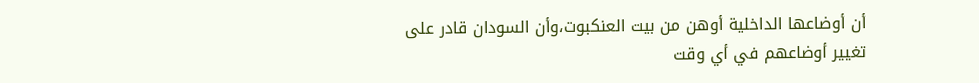أن أوضاعها الداخلية أوهن من بيت العنكبوت،وأن السودان قادر على تغيير أوضاعهم في أي وقت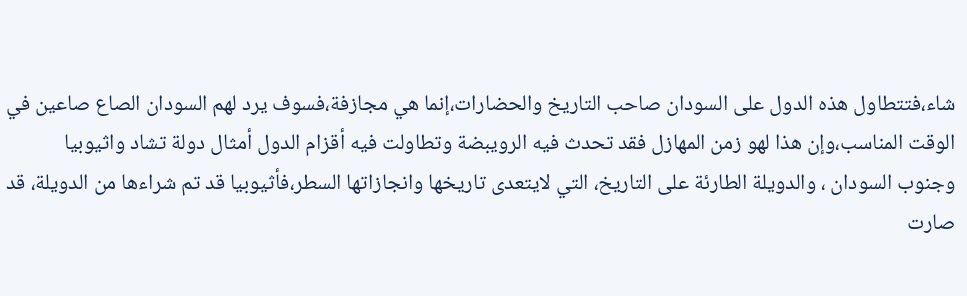شاء،فتتطاول هذه الدول على السودان صاحب التاريخ والحضارات،إنما هي مجازفة،فسوف يرد لهم السودان الصاع صاعين في الوقت المناسب،وإن هذا لهو زمن المهازل فقد تحدث فيه الرويبضة وتطاولت فيه أقزام الدول أمثال دولة تشاد واثيوبيا وجنوب السودان ، والدويلة الطارئة على التاريخ، التي لايتعدى تاريخها وانجازاتها السطر،فأثيوبيا قد تم شراءها من الدويلة، قد صارت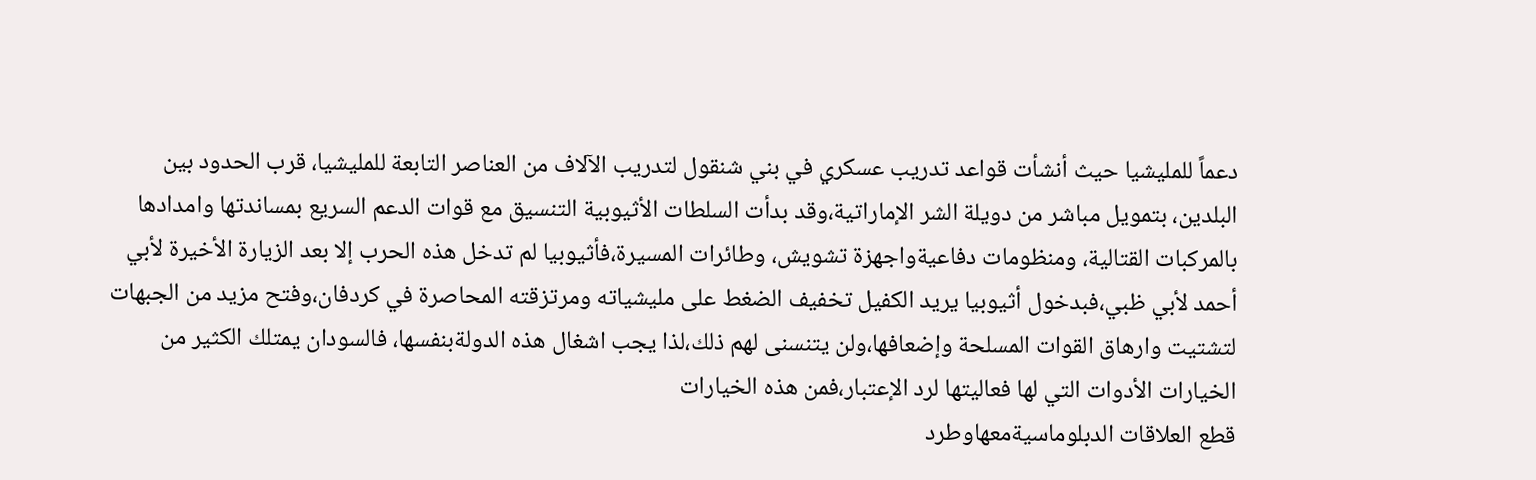دعماً للمليشيا حيث أنشأت قواعد تدريب عسكري في بني شنقول لتدريب الآلاف من العناصر التابعة للمليشيا، قرب الحدود بين البلدين، بتمويل مباشر من دويلة الشر الإماراتية،وقد بدأت السلطات الأثيوبية التنسيق مع قوات الدعم السريع بمساندتها وامدادها بالمركبات القتالية، ومنظومات دفاعيةواجهزة تشويش، وطائرات المسيرة،فأثيوبيا لم تدخل هذه الحرب إلا بعد الزيارة الأخيرة لأبي أحمد لأبي ظبي،فبدخول أثيوبيا يريد الكفيل تخفيف الضغط على مليشياته ومرتزقته المحاصرة في كردفان،وفتح مزيد من الجبهات لتشتيت وارهاق القوات المسلحة وإضعافها،ولن يتنسنى لهم ذلك،لذا يجب اشغال هذه الدولةبنفسها، فالسودان يمتلك الكثير من الخيارات الأدوات التي لها فعاليتها لرد الإعتبار،فمن هذه الخيارات
قطع العلاقات الدبلوماسيةمعهاوطرد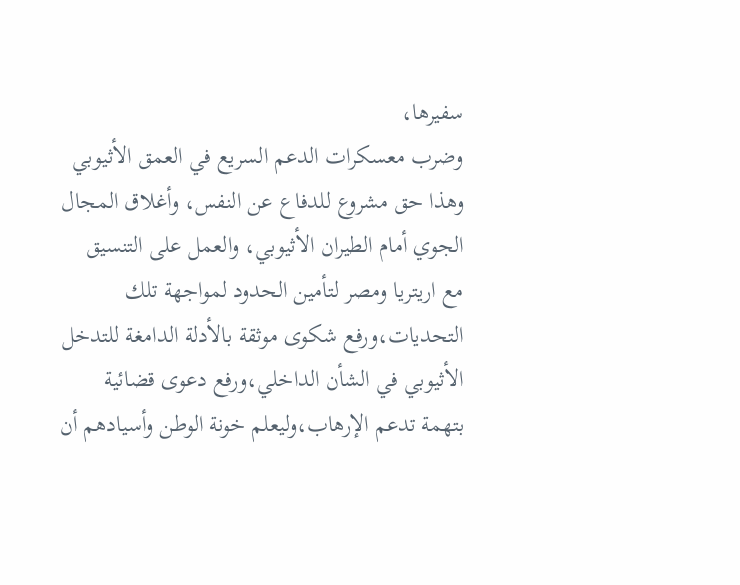سفيرها،
وضرب معسكرات الدعم السريع في العمق الأثيوبي وهذا حق مشروع للدفاع عن النفس، وأغلاق المجال الجوي أمام الطيران الأثيوبي، والعمل على التنسيق مع اريتريا ومصر لتأمين الحدود لمواجهة تلك التحديات،ورفع شكوى موثقة بالأدلة الدامغة للتدخل الأثيوبي في الشأن الداخلي،ورفع دعوى قضائية بتهمة تدعم الإرهاب،وليعلم خونة الوطن وأسيادهم أن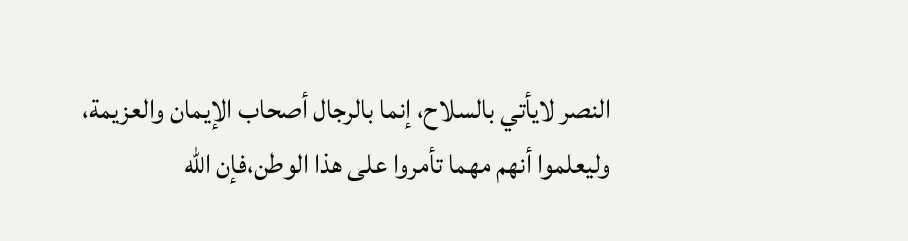النصر لايأتي بالسلاح، إنما بالرجال أصحاب الإيمان والعزيمة، وليعلموا أنهم مهما تأمروا على هذا الوطن،فإن الله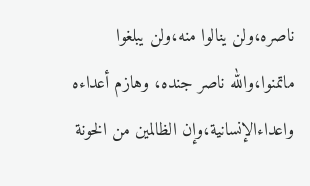ناصره،ولن ينالوا منه،ولن يبلغوا ماتمنوا،والله ناصر جنده، وهازم أعداءه واعداءالإنسانية،وإن الظالمين من الخونة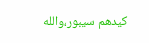كيدهم سيبور،والله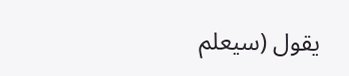يقول (سيعلم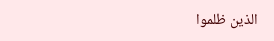الذين ظلموا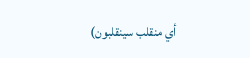أي منقلب سينقلبون)